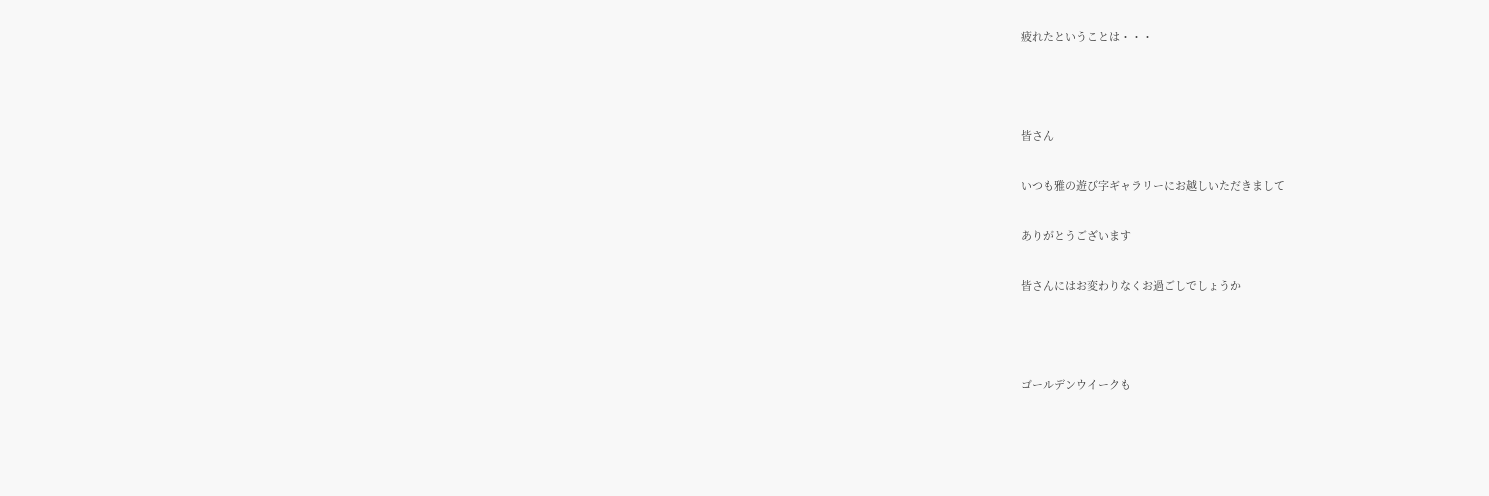疲れたということは・・・



皆さん

いつも雅の遊び字ギャラリーにお越しいただきまして

ありがとうございます

皆さんにはお変わりなくお過ごしでしょうか



ゴールデンウイークも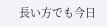長い方でも今日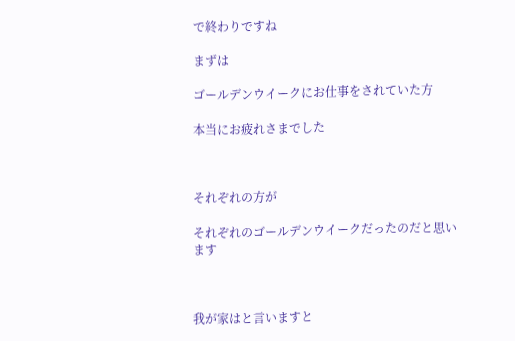で終わりですね

まずは

ゴールデンウイークにお仕事をされていた方

本当にお疲れさまでした



それぞれの方が

それぞれのゴールデンウイークだったのだと思います



我が家はと言いますと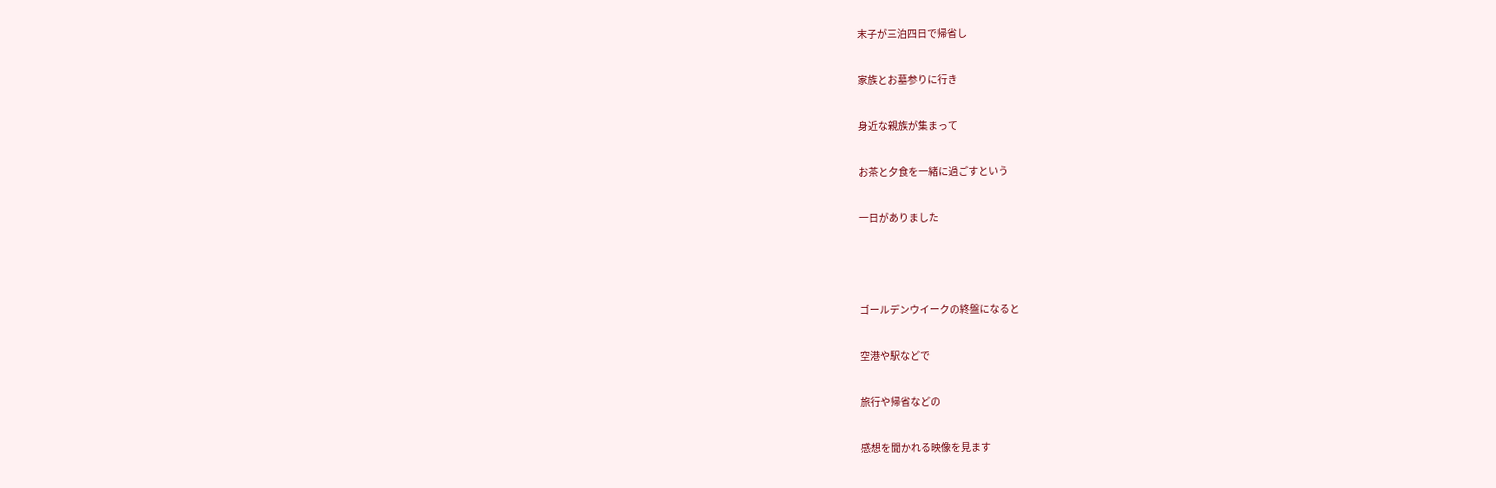末子が三泊四日で帰省し

家族とお墓参りに行き

身近な親族が集まって

お茶と夕食を一緒に過ごすという

一日がありました



ゴールデンウイークの終盤になると

空港や駅などで

旅行や帰省などの

感想を聞かれる映像を見ます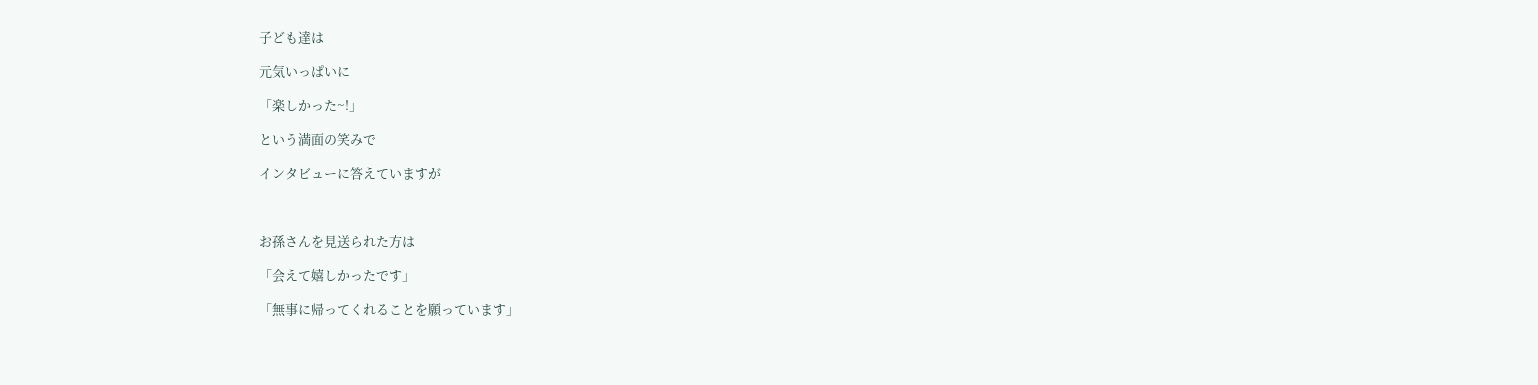子ども達は

元気いっぱいに

「楽しかった~!」

という満面の笑みで

インタビューに答えていますが



お孫さんを見送られた方は

「会えて嬉しかったです」

「無事に帰ってくれることを願っています」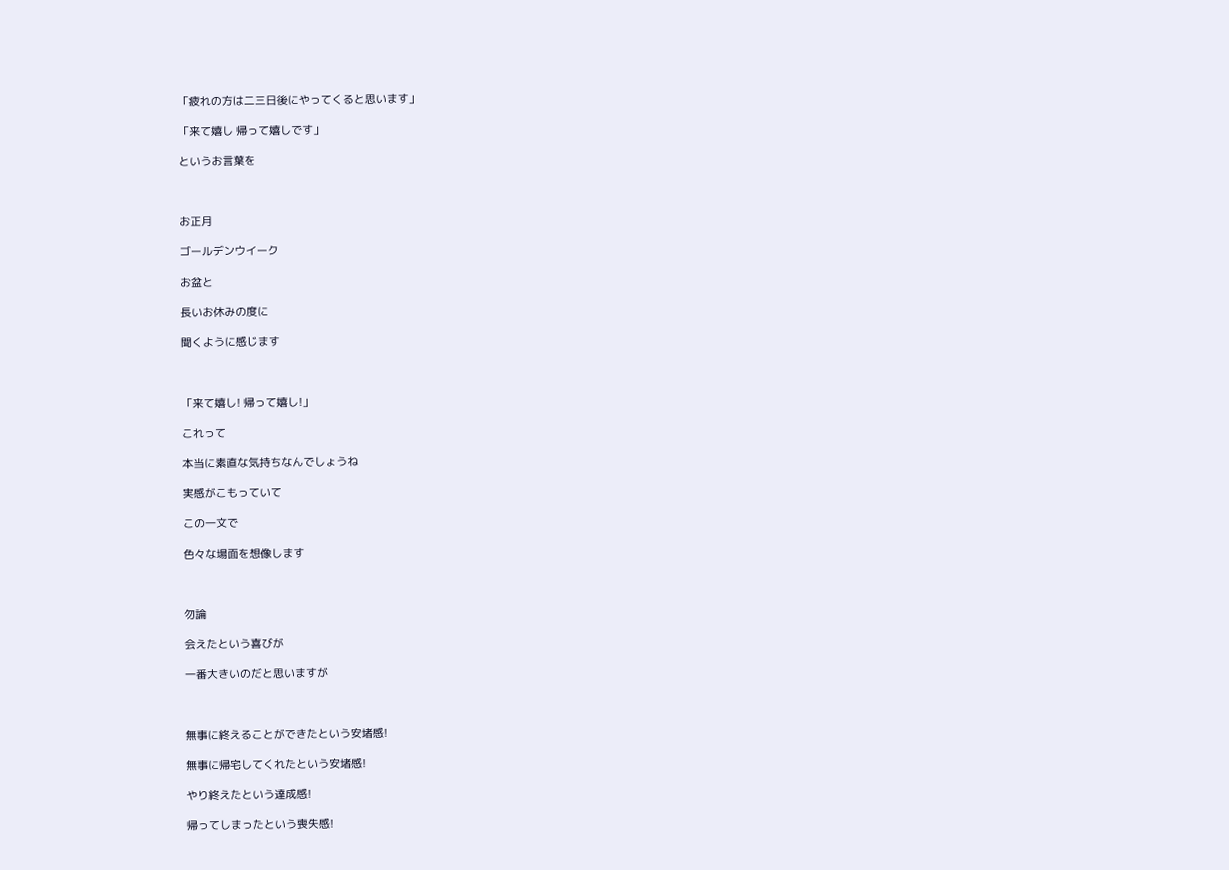「疲れの方は二三日後にやってくると思います」

「来て嬉し 帰って嬉しです」

というお言葉を



お正月

ゴールデンウイーク

お盆と

長いお休みの度に

聞くように感じます



「来て嬉し! 帰って嬉し!」

これって

本当に素直な気持ちなんでしょうね

実感がこもっていて

この一文で

色々な場面を想像します



勿論

会えたという喜びが

一番大きいのだと思いますが



無事に終えることができたという安堵感!

無事に帰宅してくれたという安堵感!

やり終えたという達成感!

帰ってしまったという喪失感!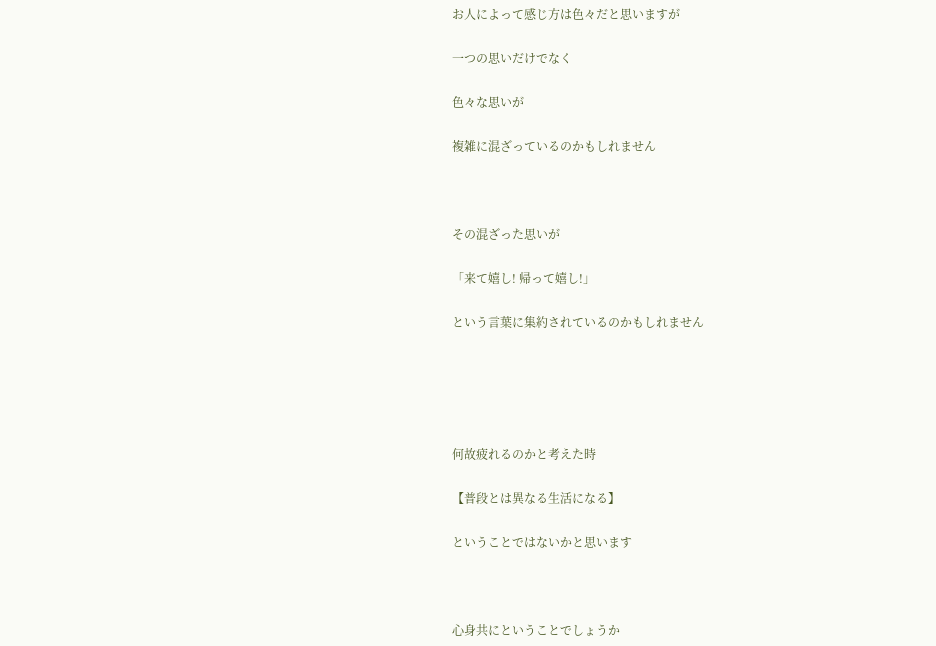お人によって感じ方は色々だと思いますが

一つの思いだけでなく

色々な思いが

複雑に混ざっているのかもしれません



その混ざった思いが

「来て嬉し! 帰って嬉し!」

という言葉に集約されているのかもしれません





何故疲れるのかと考えた時

【普段とは異なる生活になる】

ということではないかと思います



心身共にということでしょうか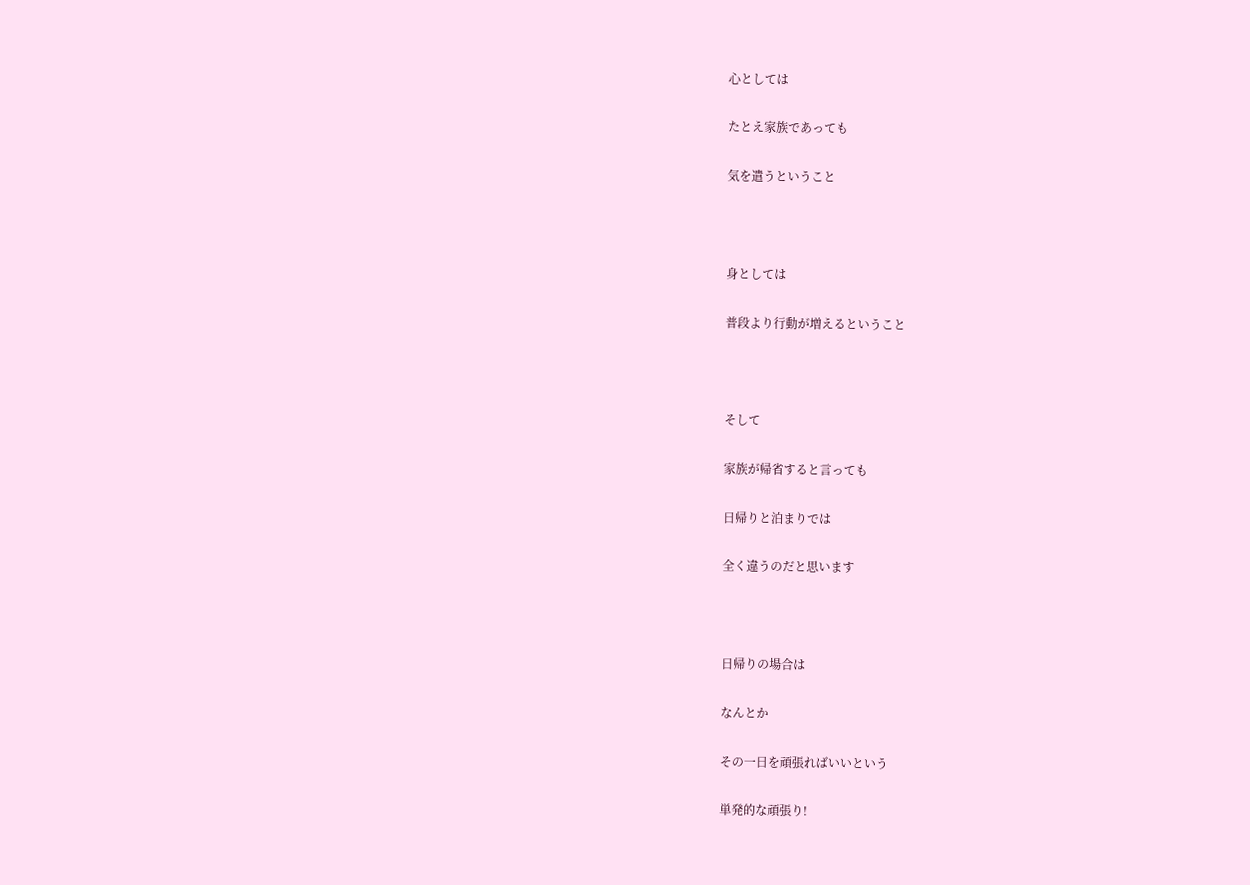心としては

たとえ家族であっても

気を遣うということ



身としては

普段より行動が増えるということ



そして

家族が帰省すると言っても

日帰りと泊まりでは

全く違うのだと思います



日帰りの場合は

なんとか

その一日を頑張ればいいという

単発的な頑張り!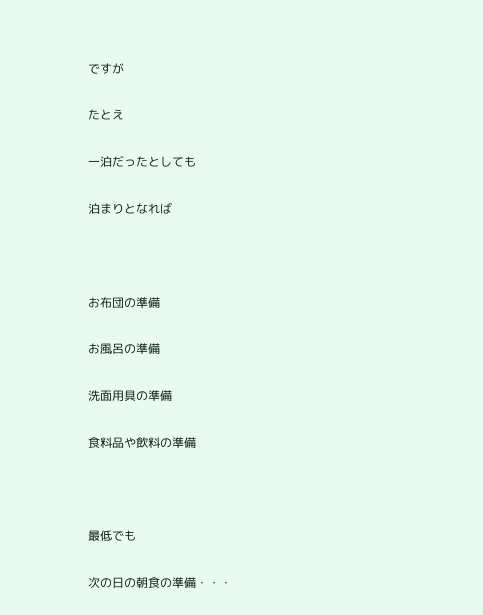ですが

たとえ

一泊だったとしても

泊まりとなれば



お布団の準備

お風呂の準備

洗面用具の準備

食料品や飲料の準備



最低でも

次の日の朝食の準備・・・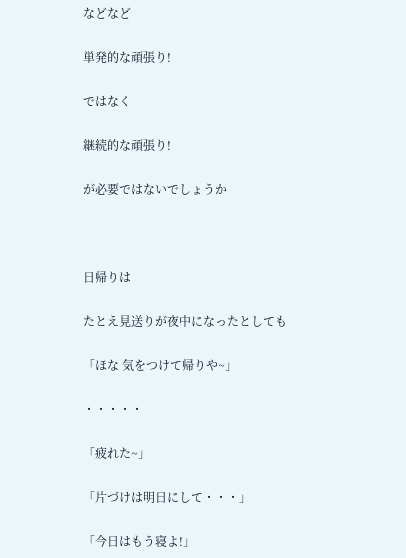などなど

単発的な頑張り!

ではなく

継続的な頑張り!

が必要ではないでしょうか



日帰りは

たとえ見送りが夜中になったとしても

「ほな 気をつけて帰りや~」

・・・・・

「疲れた~」

「片づけは明日にして・・・」

「今日はもう寝よ!」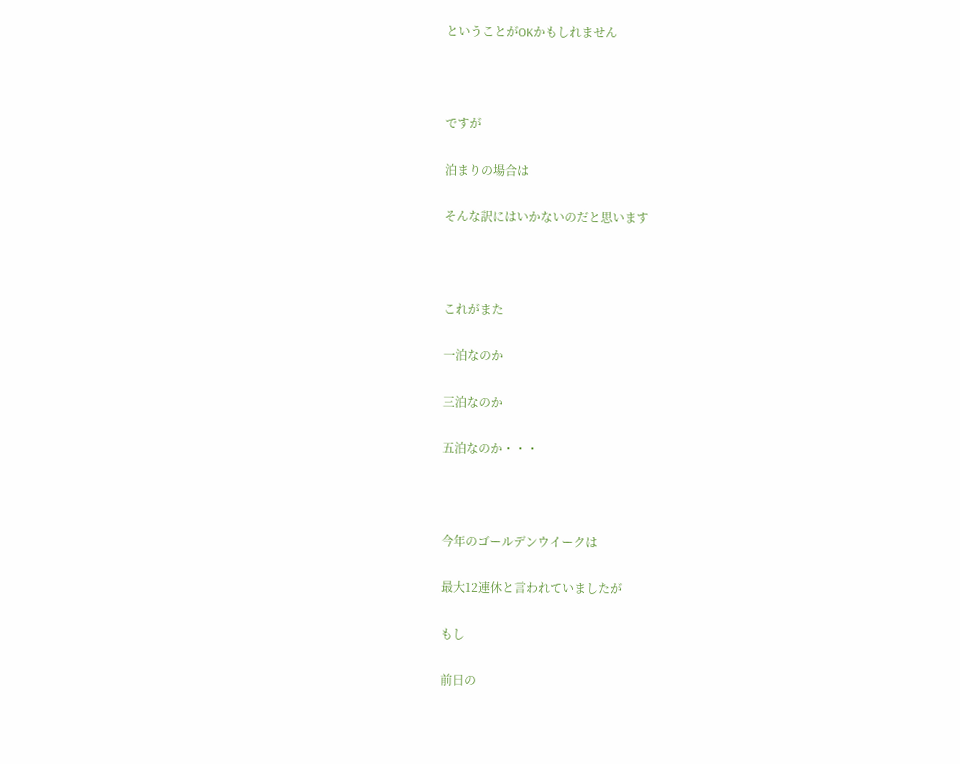ということがOKかもしれません



ですが

泊まりの場合は

そんな訳にはいかないのだと思います



これがまた

一泊なのか

三泊なのか

五泊なのか・・・



今年のゴールデンウイークは

最大12連休と言われていましたが

もし

前日の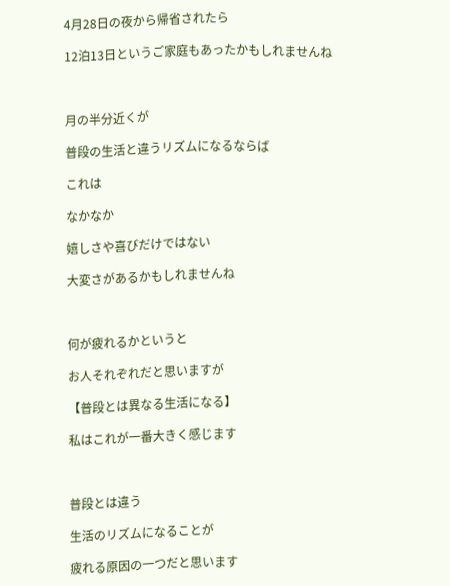4月28日の夜から帰省されたら

12泊13日というご家庭もあったかもしれませんね



月の半分近くが

普段の生活と違うリズムになるならば

これは

なかなか

嬉しさや喜びだけではない

大変さがあるかもしれませんね



何が疲れるかというと

お人それぞれだと思いますが

【普段とは異なる生活になる】

私はこれが一番大きく感じます



普段とは違う

生活のリズムになることが

疲れる原因の一つだと思います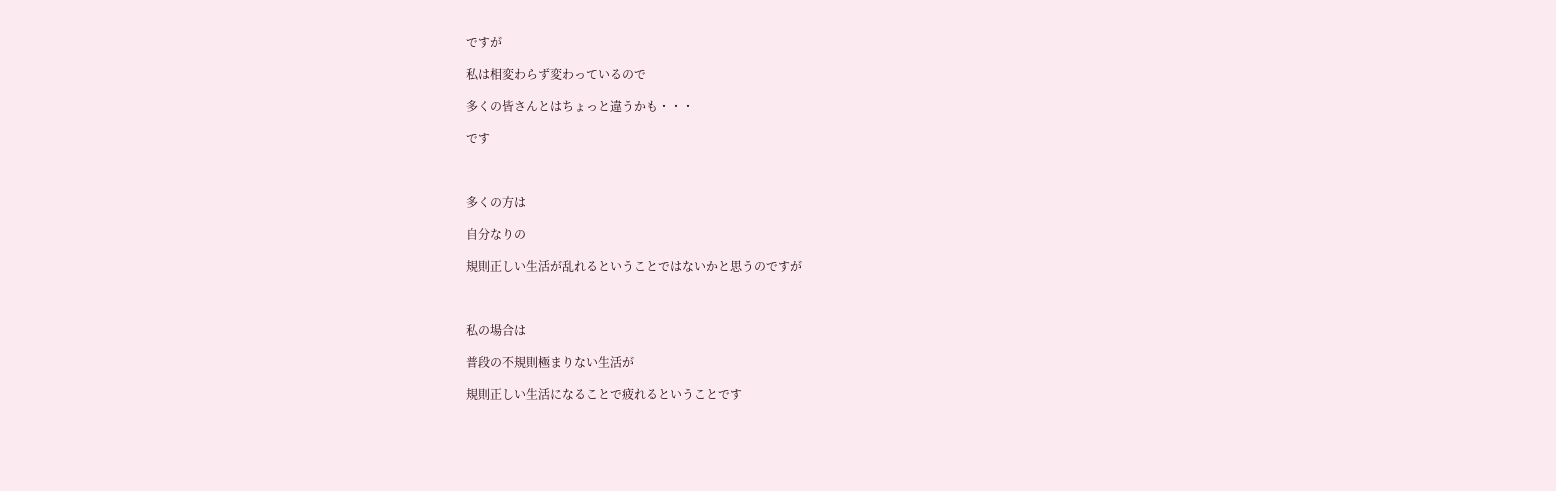ですが

私は相変わらず変わっているので

多くの皆さんとはちょっと違うかも・・・

です



多くの方は

自分なりの

規則正しい生活が乱れるということではないかと思うのですが



私の場合は

普段の不規則極まりない生活が

規則正しい生活になることで疲れるということです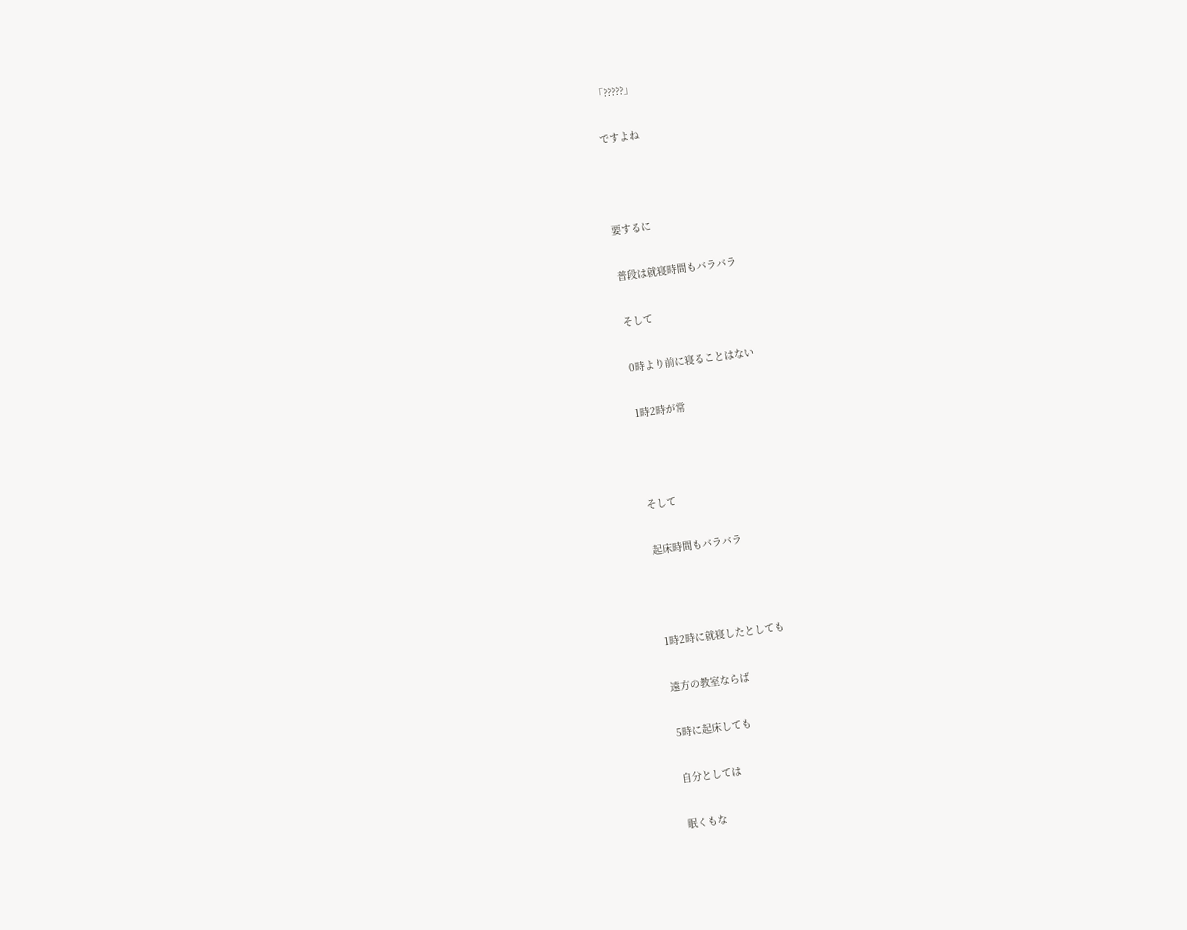「?????」

ですよね



要するに

普段は就寝時間もバラバラ

そして

0時より前に寝ることはない

1時2時が常



そして

起床時間もバラバラ



1時2時に就寝したとしても

遠方の教室ならば

5時に起床しても

自分としては

眠くもな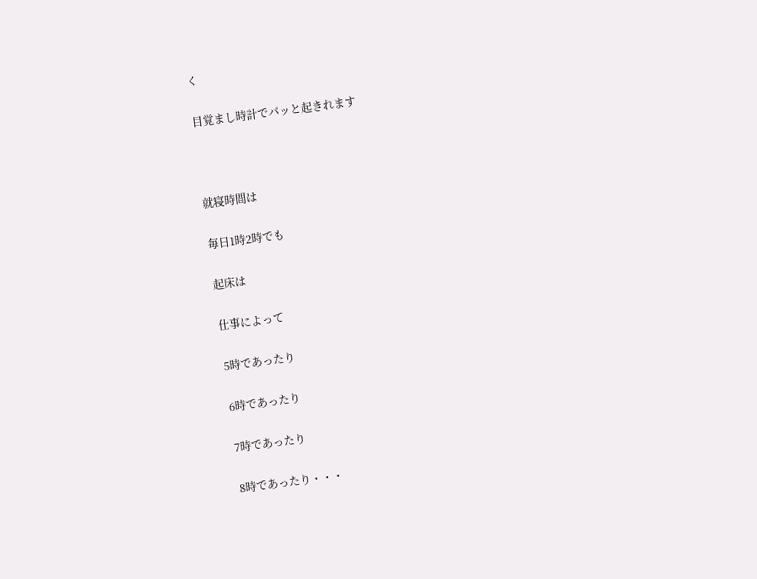く

目覚まし時計でパッと起きれます



就寝時間は

毎日1時2時でも

起床は

仕事によって

5時であったり

6時であったり

7時であったり

8時であったり・・・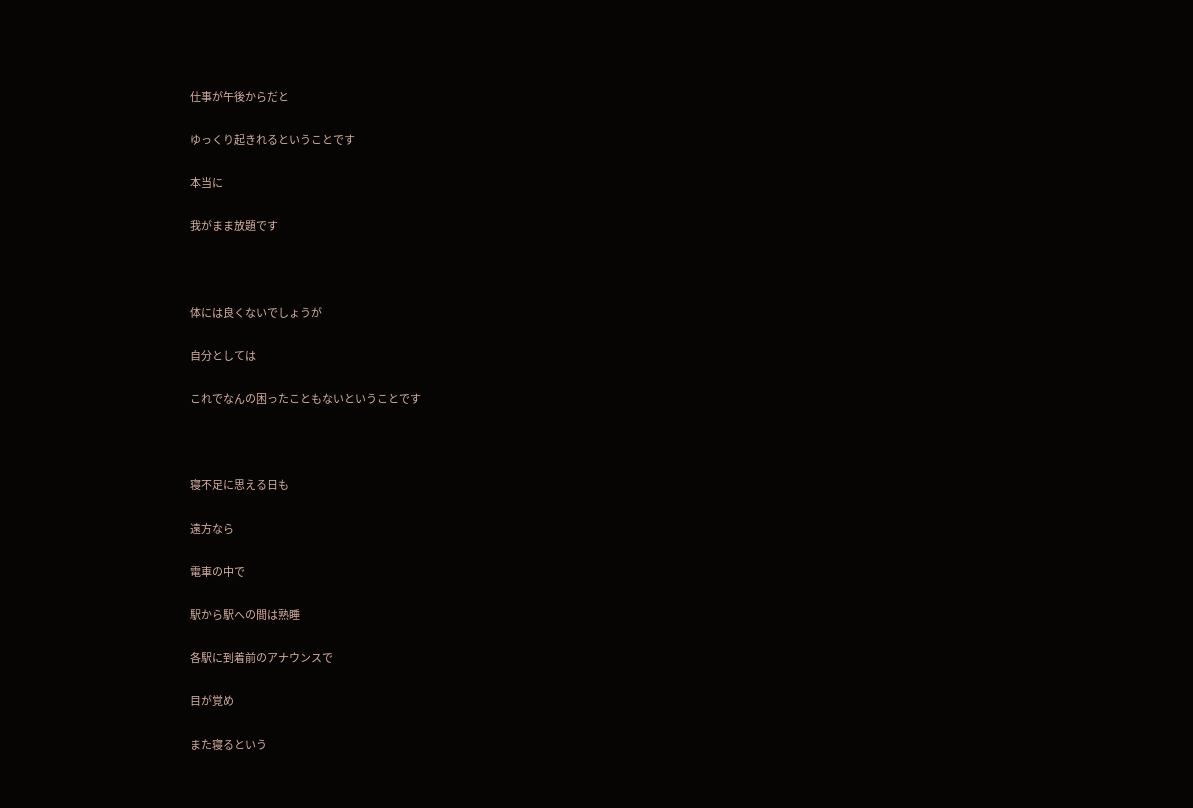仕事が午後からだと

ゆっくり起きれるということです

本当に

我がまま放題です



体には良くないでしょうが

自分としては

これでなんの困ったこともないということです



寝不足に思える日も

遠方なら

電車の中で

駅から駅への間は熟睡

各駅に到着前のアナウンスで

目が覚め

また寝るという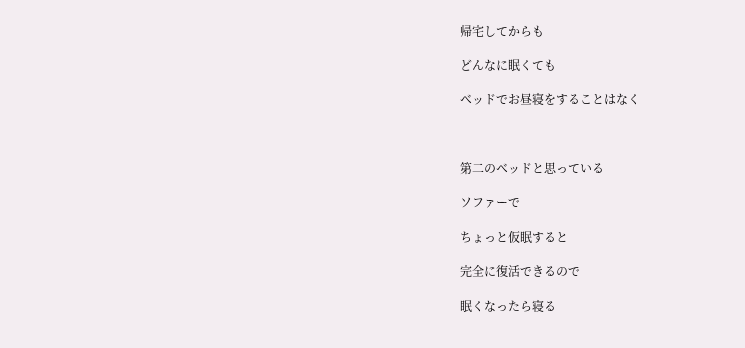帰宅してからも

どんなに眠くても

ベッドでお昼寝をすることはなく



第二のベッドと思っている

ソファーで

ちょっと仮眠すると

完全に復活できるので

眠くなったら寝る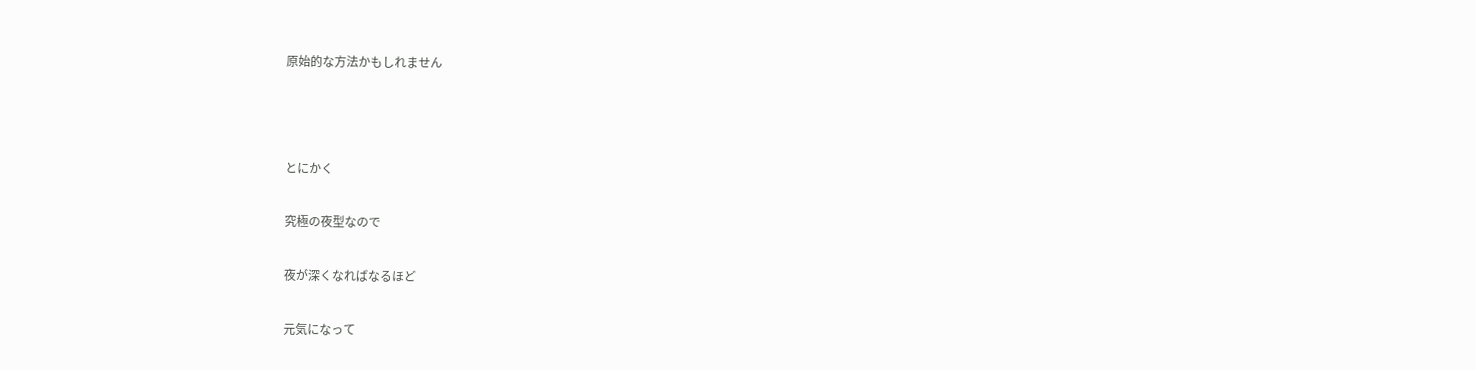原始的な方法かもしれません



とにかく

究極の夜型なので

夜が深くなればなるほど

元気になって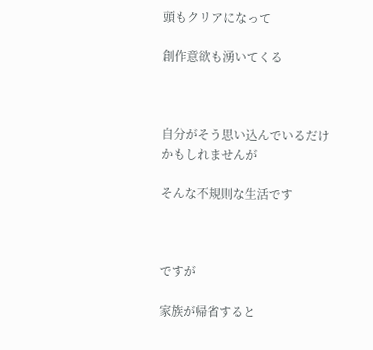頭もクリアになって

創作意欲も湧いてくる



自分がそう思い込んでいるだけかもしれませんが

そんな不規則な生活です



ですが

家族が帰省すると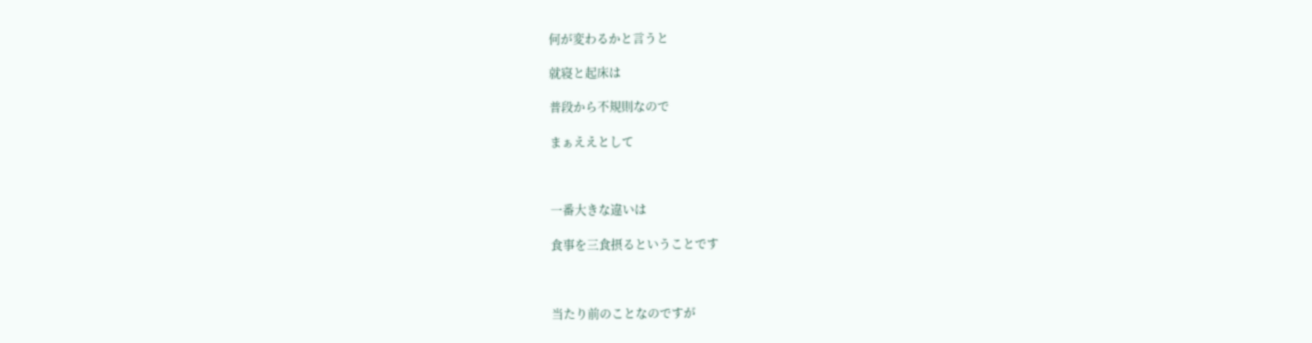何が変わるかと言うと

就寝と起床は

普段から不規則なので

まぁええとして



一番大きな違いは

食事を三食摂るということです



当たり前のことなのですが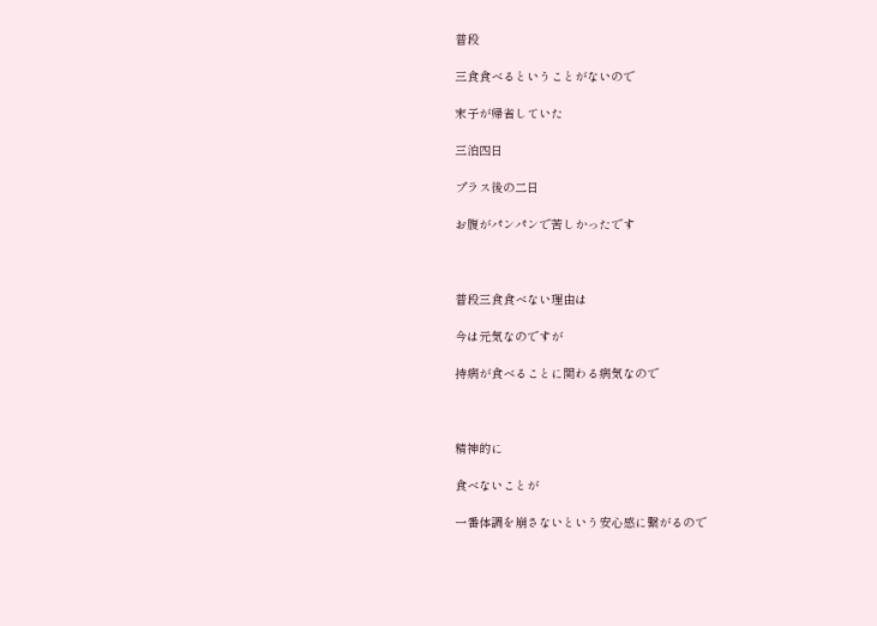普段

三食食べるということがないので

末子が帰省していた

三泊四日

プラス後の二日

お腹がパンパンで苦しかったです



普段三食食べない理由は

今は元気なのですが

持病が食べることに関わる病気なので



精神的に

食べないことが

一番体調を崩さないという安心感に繋がるので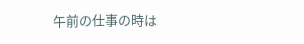午前の仕事の時は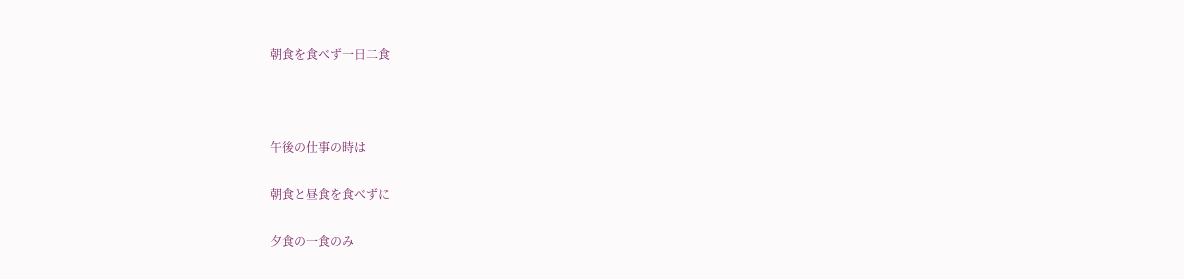朝食を食べず一日二食



午後の仕事の時は

朝食と昼食を食べずに

夕食の一食のみ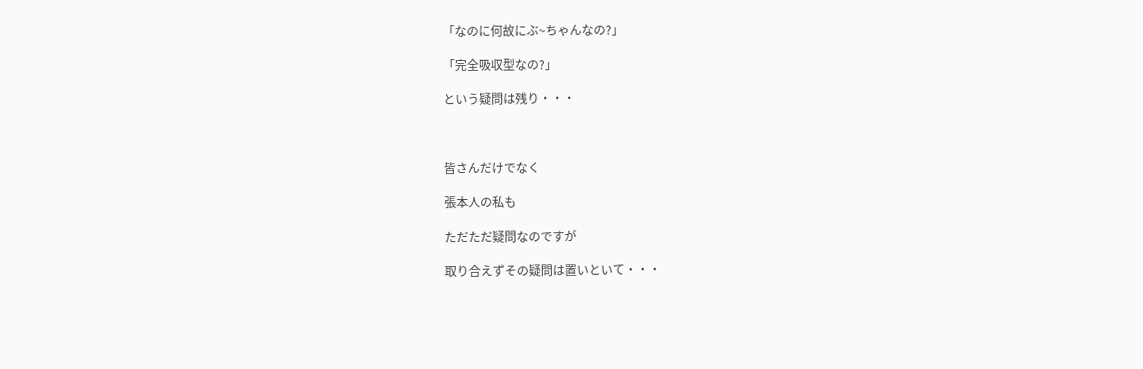「なのに何故にぶ~ちゃんなの?」

「完全吸収型なの?」

という疑問は残り・・・



皆さんだけでなく

張本人の私も

ただただ疑問なのですが

取り合えずその疑問は置いといて・・・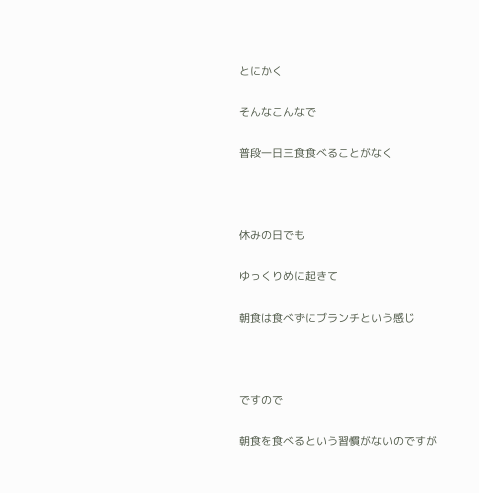とにかく

そんなこんなで

普段一日三食食べることがなく



休みの日でも

ゆっくりめに起きて

朝食は食べずにブランチという感じ



ですので

朝食を食べるという習慣がないのですが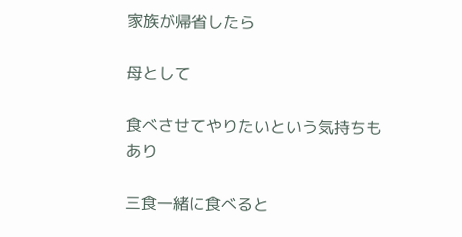家族が帰省したら

母として

食べさせてやりたいという気持ちもあり

三食一緒に食べると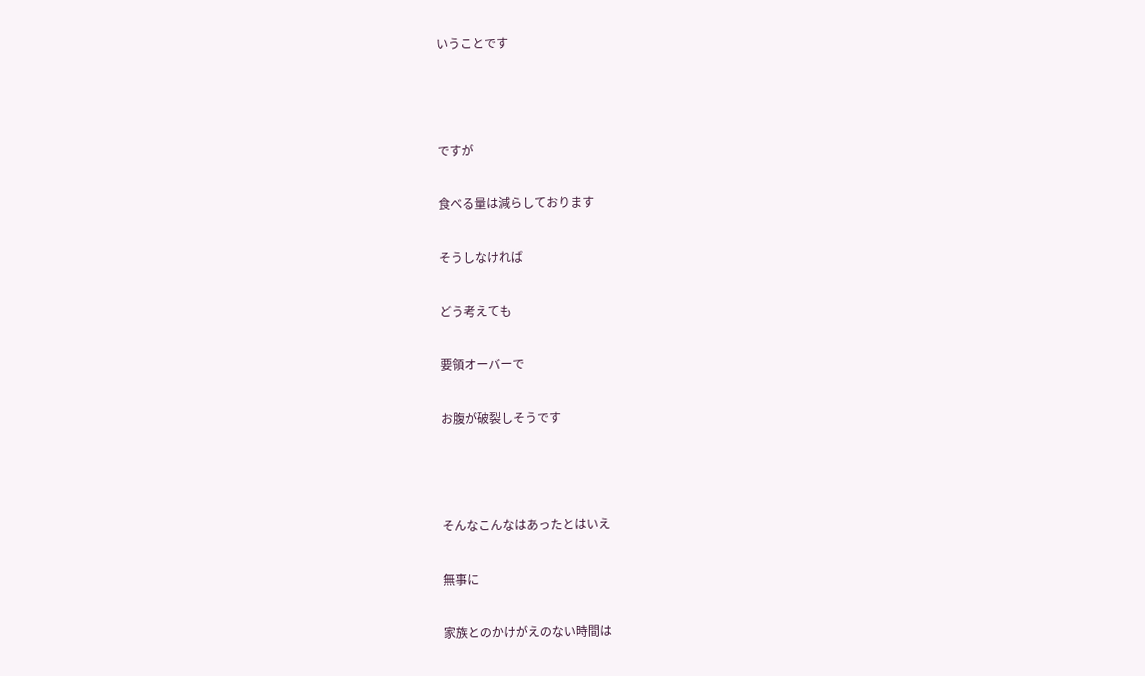いうことです



ですが

食べる量は減らしております

そうしなければ

どう考えても

要領オーバーで

お腹が破裂しそうです



そんなこんなはあったとはいえ

無事に

家族とのかけがえのない時間は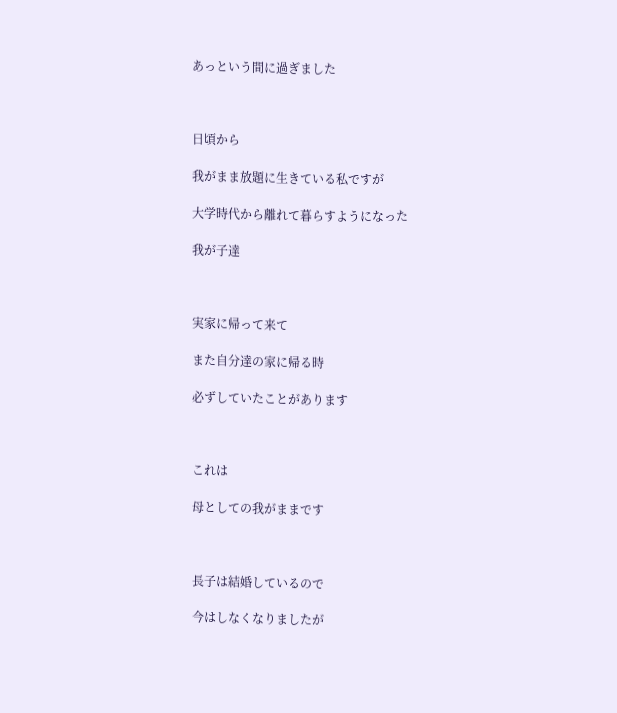あっという間に過ぎました



日頃から

我がまま放題に生きている私ですが

大学時代から離れて暮らすようになった

我が子達



実家に帰って来て

また自分達の家に帰る時

必ずしていたことがあります



これは

母としての我がままです



長子は結婚しているので

今はしなくなりましたが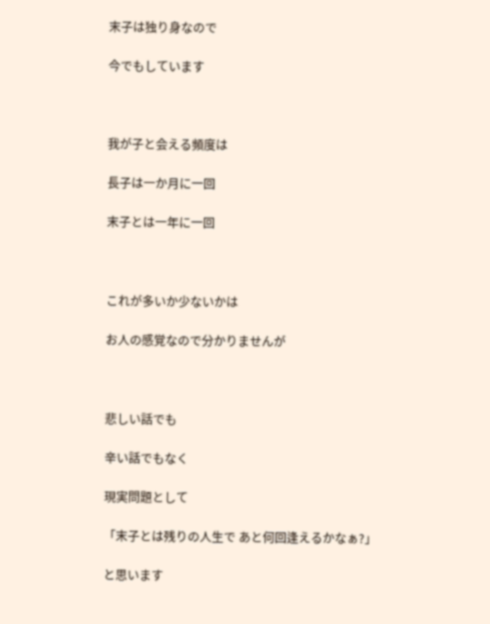末子は独り身なので

今でもしています



我が子と会える頻度は

長子は一か月に一回

末子とは一年に一回



これが多いか少ないかは

お人の感覚なので分かりませんが



悲しい話でも

辛い話でもなく

現実問題として

「末子とは残りの人生で あと何回逢えるかなぁ?」

と思います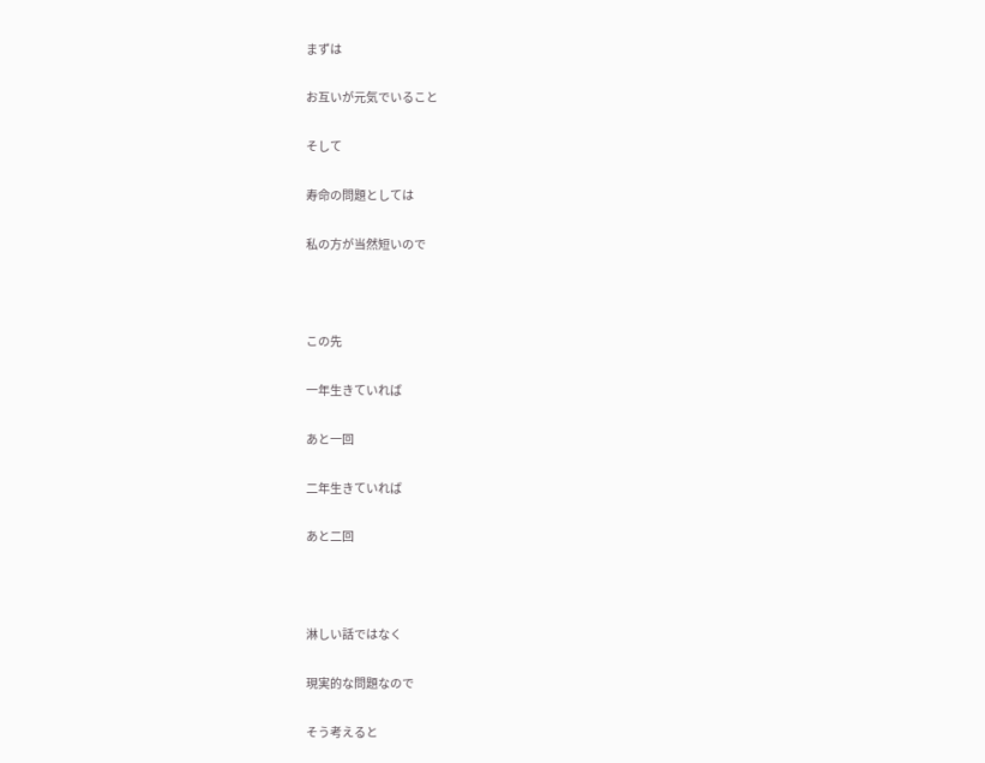まずは

お互いが元気でいること

そして

寿命の問題としては

私の方が当然短いので



この先

一年生きていれば

あと一回

二年生きていれば

あと二回



淋しい話ではなく

現実的な問題なので

そう考えると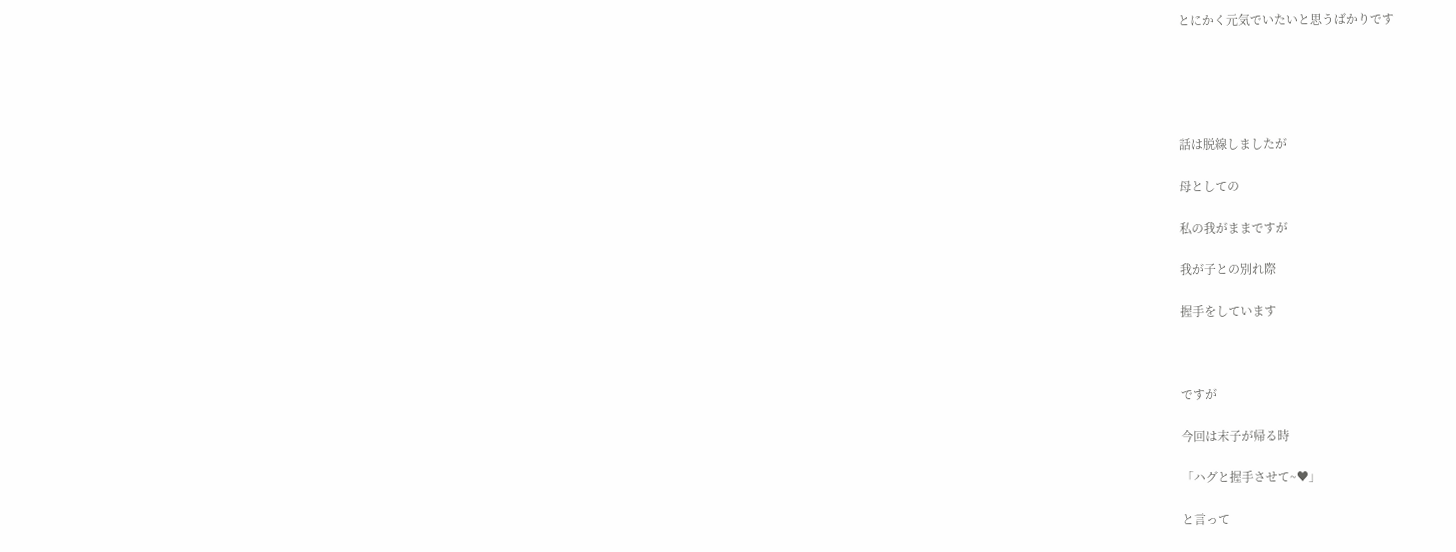とにかく元気でいたいと思うばかりです





話は脱線しましたが

母としての

私の我がままですが

我が子との別れ際

握手をしています



ですが

今回は末子が帰る時

「ハグと握手させて~♥」

と言って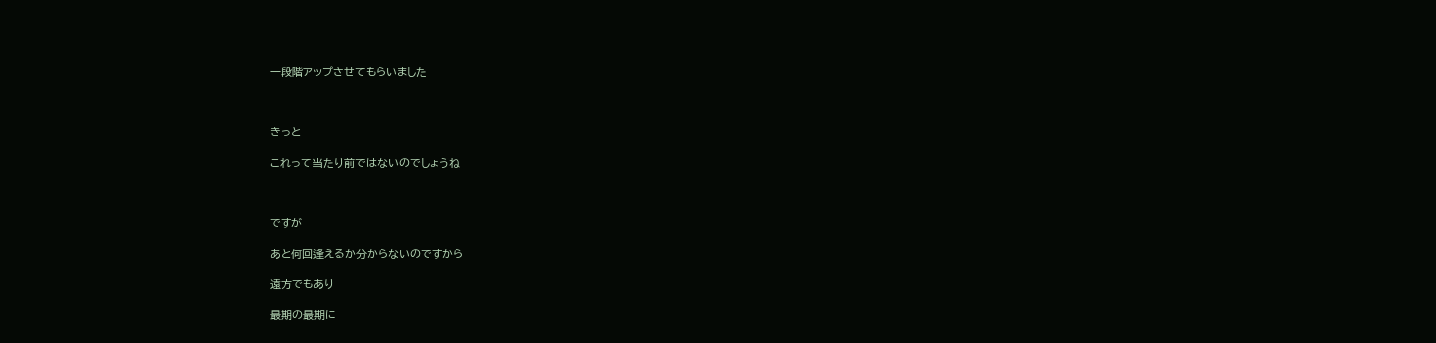一段階アップさせてもらいました



きっと

これって当たり前ではないのでしょうね



ですが

あと何回逢えるか分からないのですから

遠方でもあり

最期の最期に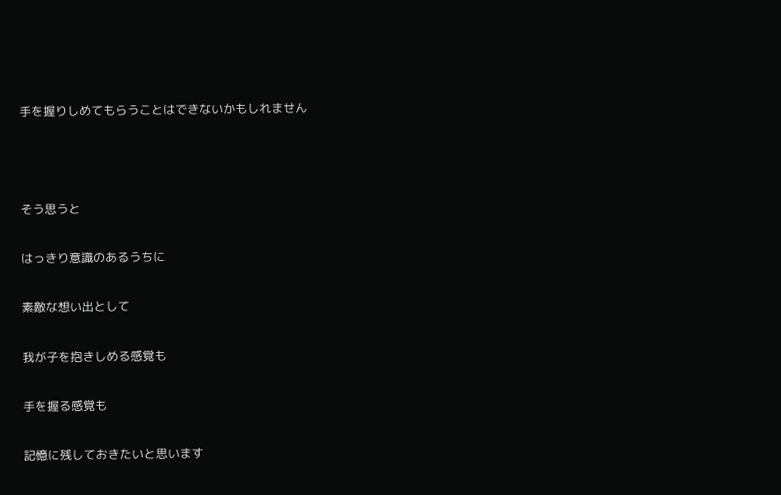手を握りしめてもらうことはできないかもしれません



そう思うと

はっきり意識のあるうちに

素敵な想い出として

我が子を抱きしめる感覚も

手を握る感覚も

記憶に残しておきたいと思います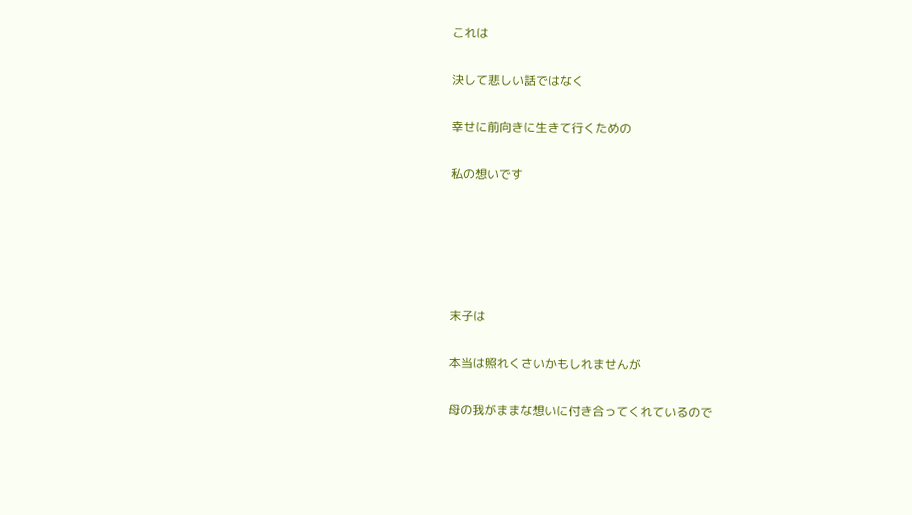これは

決して悲しい話ではなく

幸せに前向きに生きて行くための

私の想いです





末子は

本当は照れくさいかもしれませんが

母の我がままな想いに付き合ってくれているので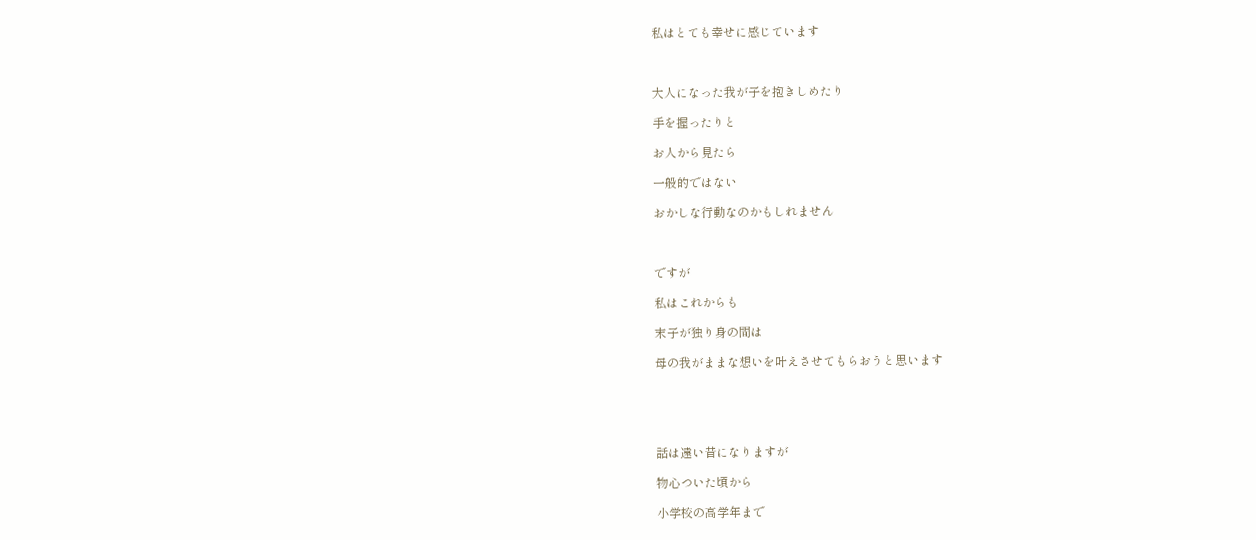私はとても幸せに感じています



大人になった我が子を抱きしめたり

手を握ったりと

お人から見たら

一般的ではない

おかしな行動なのかもしれません



ですが

私はこれからも

末子が独り身の間は

母の我がままな想いを叶えさせてもらおうと思います





話は遠い昔になりますが

物心ついた頃から

小学校の高学年まで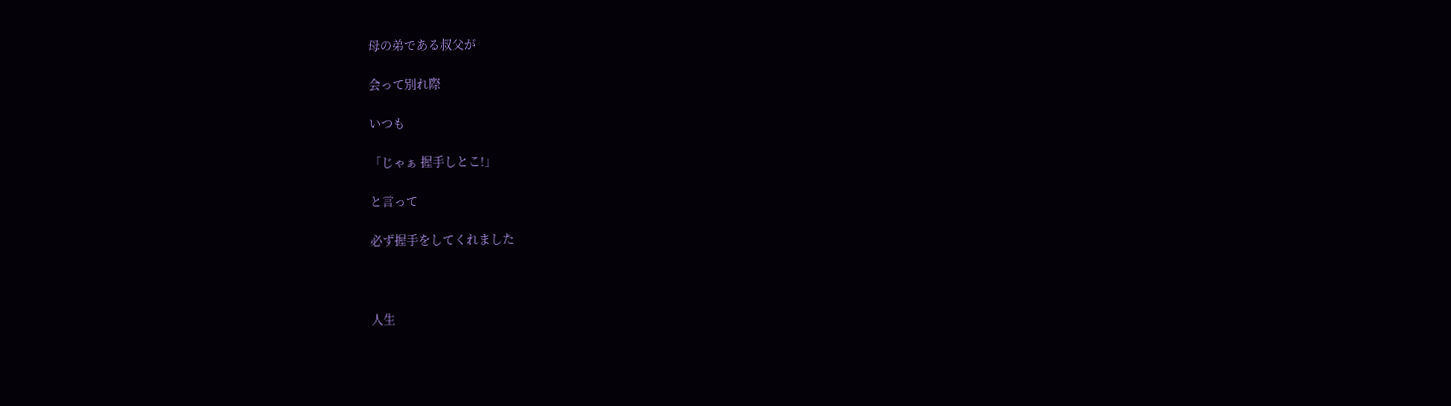母の弟である叔父が

会って別れ際

いつも

「じゃぁ 握手しとこ!」

と言って

必ず握手をしてくれました



人生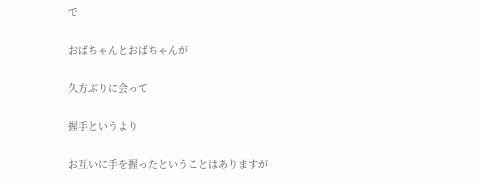で

おばちゃんとおばちゃんが

久方ぶりに会って

握手というより

お互いに手を握ったということはありますが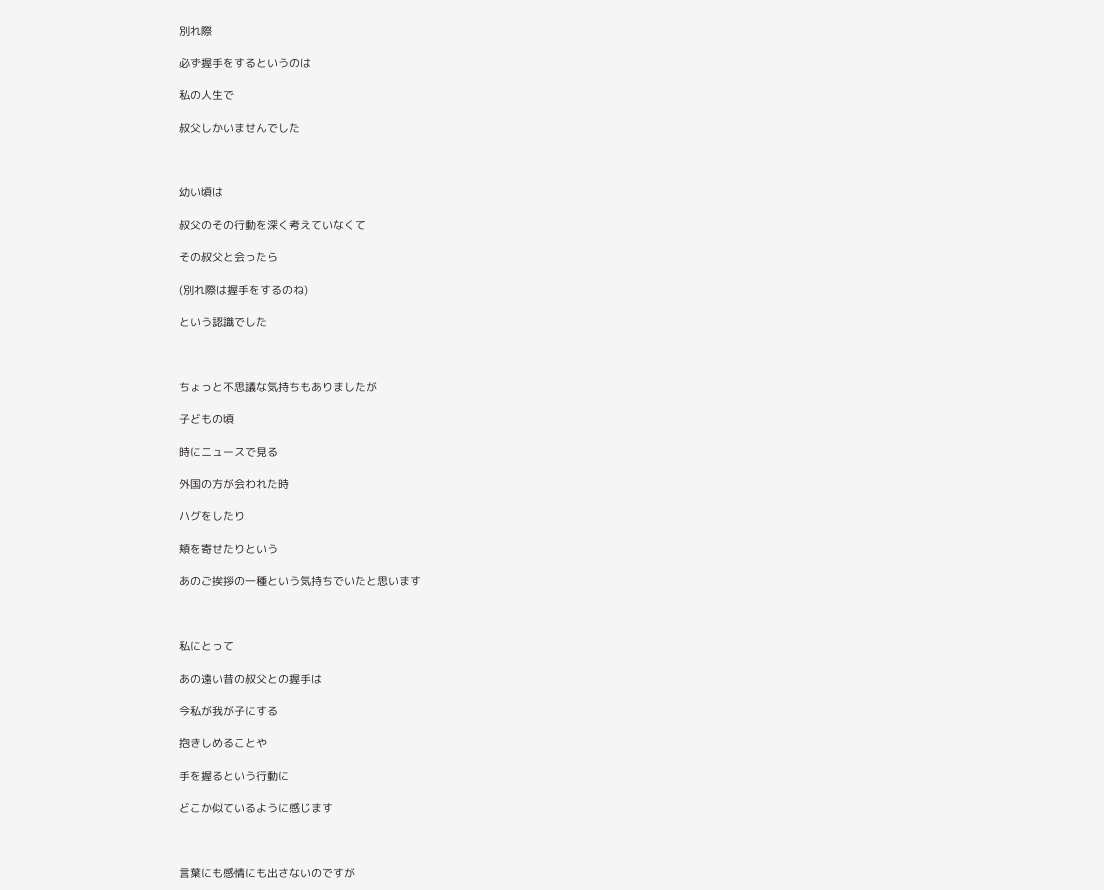別れ際

必ず握手をするというのは

私の人生で

叔父しかいませんでした



幼い頃は

叔父のその行動を深く考えていなくて

その叔父と会ったら

(別れ際は握手をするのね)

という認識でした



ちょっと不思議な気持ちもありましたが

子どもの頃

時にニュースで見る

外国の方が会われた時

ハグをしたり

頬を寄せたりという

あのご挨拶の一種という気持ちでいたと思います



私にとって

あの遠い昔の叔父との握手は

今私が我が子にする

抱きしめることや

手を握るという行動に

どこか似ているように感じます



言葉にも感情にも出さないのですが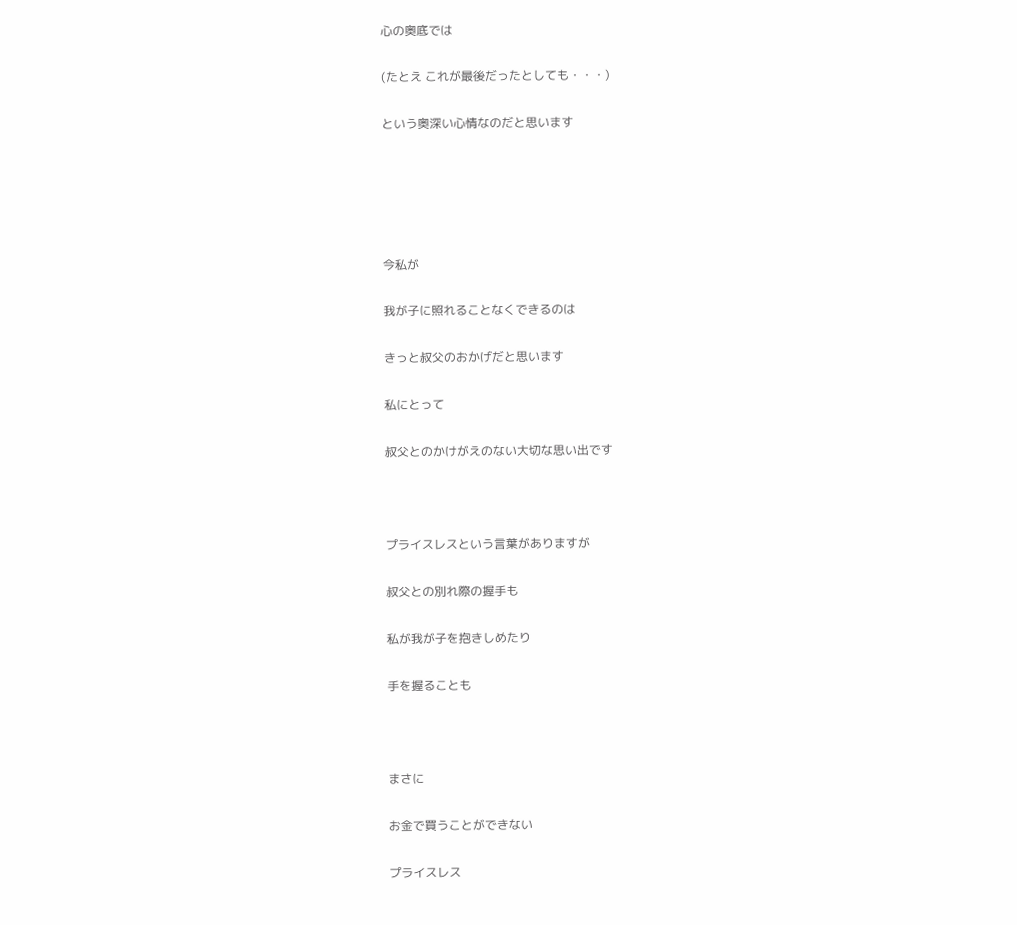心の奥底では

(たとえ これが最後だったとしても・・・)

という奥深い心情なのだと思います





今私が

我が子に照れることなくできるのは

きっと叔父のおかげだと思います

私にとって

叔父とのかけがえのない大切な思い出です



プライスレスという言葉がありますが

叔父との別れ際の握手も

私が我が子を抱きしめたり

手を握ることも



まさに

お金で買うことができない

プライスレス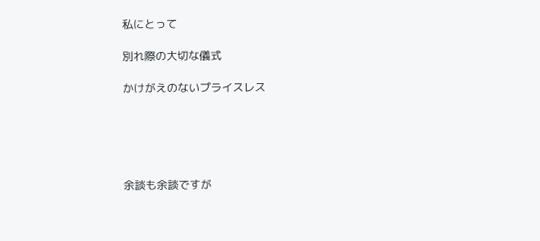私にとって

別れ際の大切な儀式

かけがえのないプライスレス





余談も余談ですが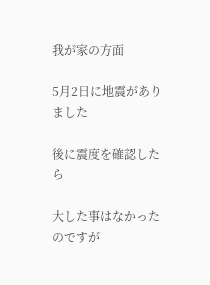我が家の方面

5月2日に地震がありました

後に震度を確認したら

大した事はなかったのですが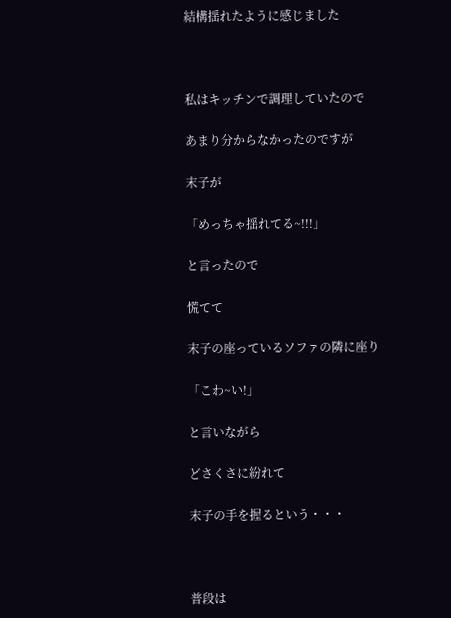結構揺れたように感じました



私はキッチンで調理していたので

あまり分からなかったのですが

末子が

「めっちゃ揺れてる~!!!」

と言ったので

慌てて

末子の座っているソファの隣に座り

「こわ~い!」

と言いながら

どさくさに紛れて

末子の手を握るという・・・



普段は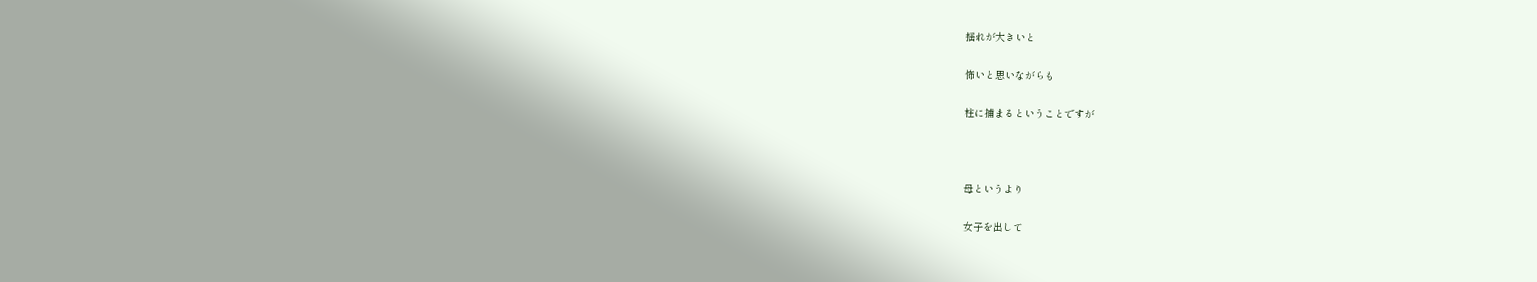揺れが大きいと

怖いと思いながらも

柱に捕まるということですが



母というより

女子を出して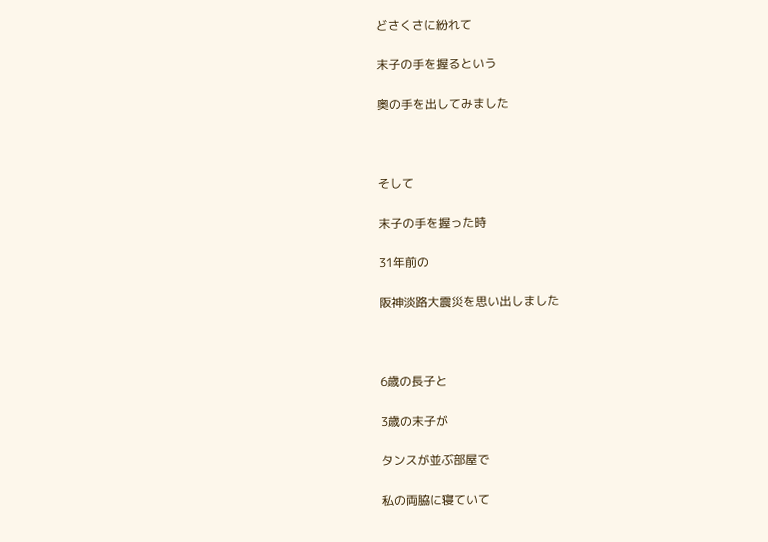どさくさに紛れて

末子の手を握るという

奥の手を出してみました



そして

末子の手を握った時

31年前の

阪神淡路大震災を思い出しました



6歳の長子と

3歳の末子が

タンスが並ぶ部屋で

私の両脇に寝ていて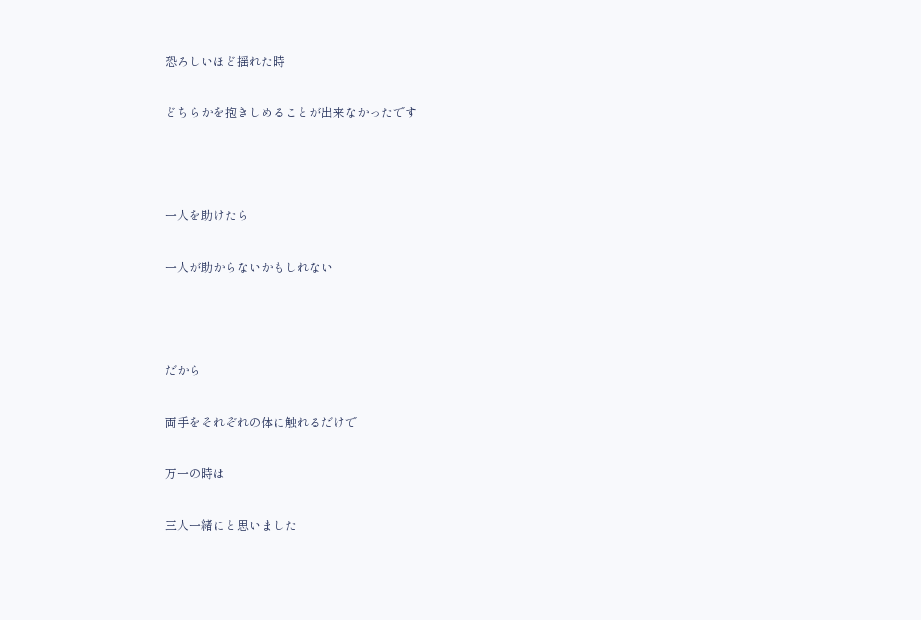恐ろしいほど揺れた時

どちらかを抱きしめることが出来なかったです



一人を助けたら

一人が助からないかもしれない



だから

両手をそれぞれの体に触れるだけで

万一の時は

三人一緒にと思いました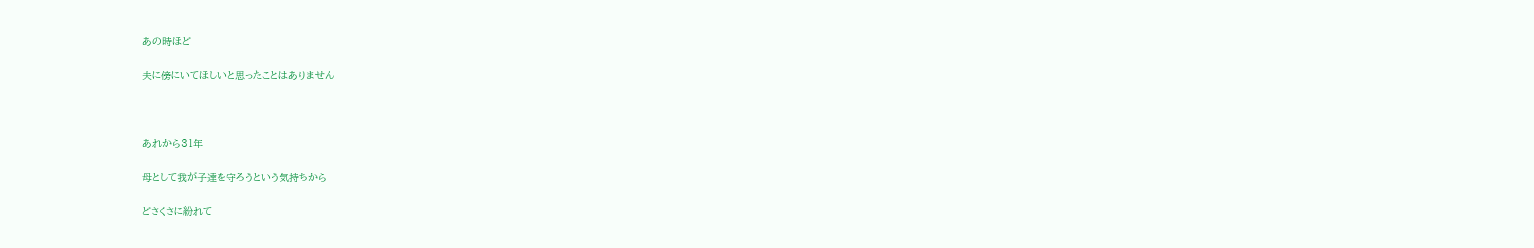あの時ほど

夫に傍にいてほしいと思ったことはありません



あれから31年

母として我が子達を守ろうという気持ちから

どさくさに紛れて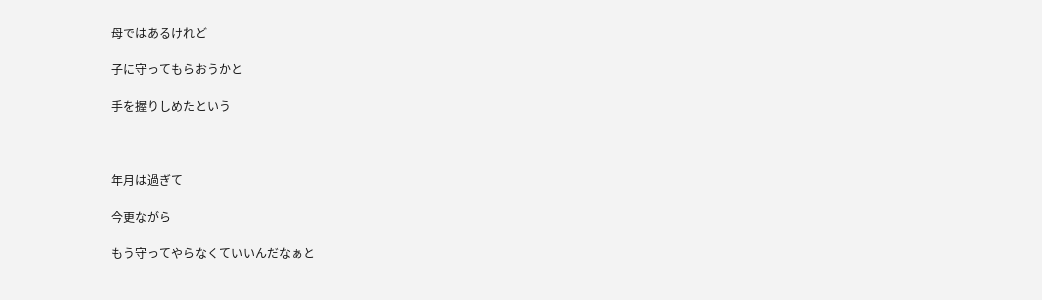母ではあるけれど

子に守ってもらおうかと

手を握りしめたという



年月は過ぎて

今更ながら

もう守ってやらなくていいんだなぁと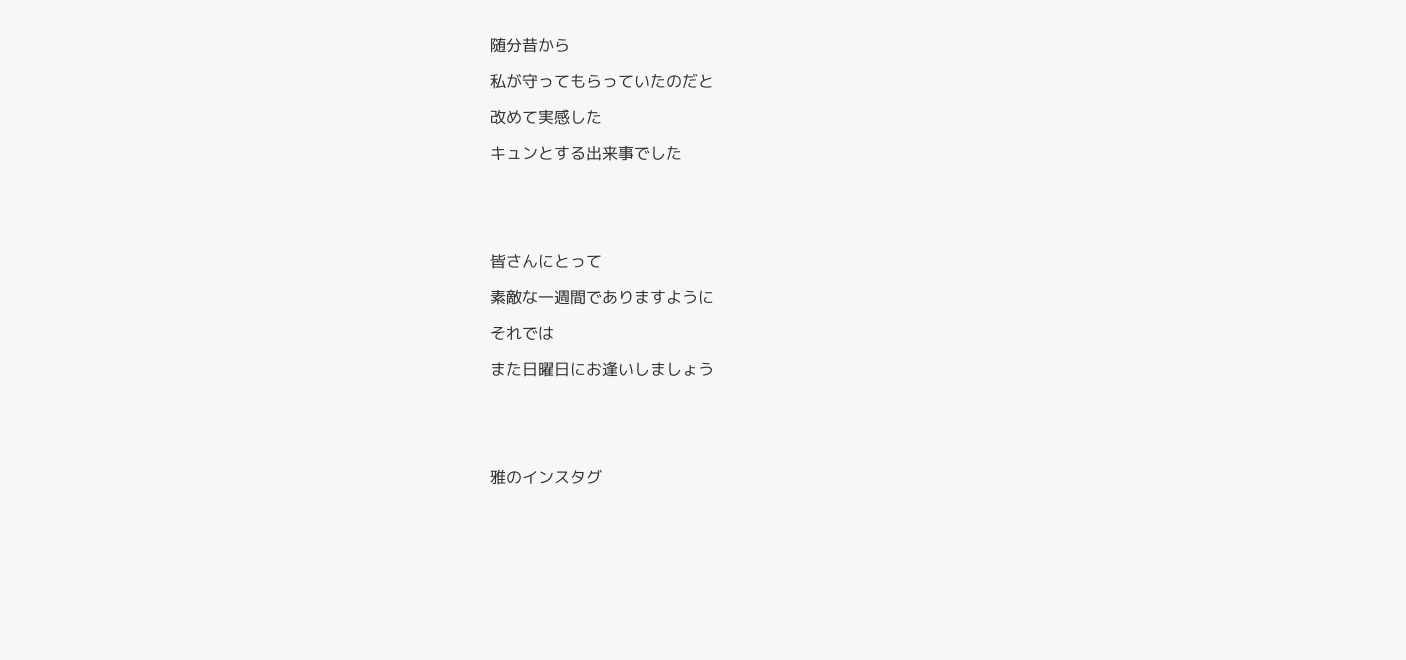随分昔から

私が守ってもらっていたのだと

改めて実感した

キュンとする出来事でした





皆さんにとって

素敵な一週間でありますように

それでは

また日曜日にお逢いしましょう





雅のインスタグ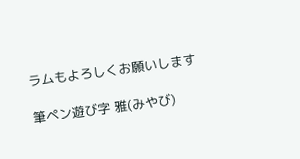ラムもよろしくお願いします

筆ペン遊び字 雅(みやび)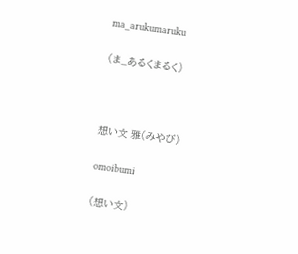ma_arukumaruku

(ま_あるくまるく)



想い文 雅(みやび)

omoibumi

(想い文)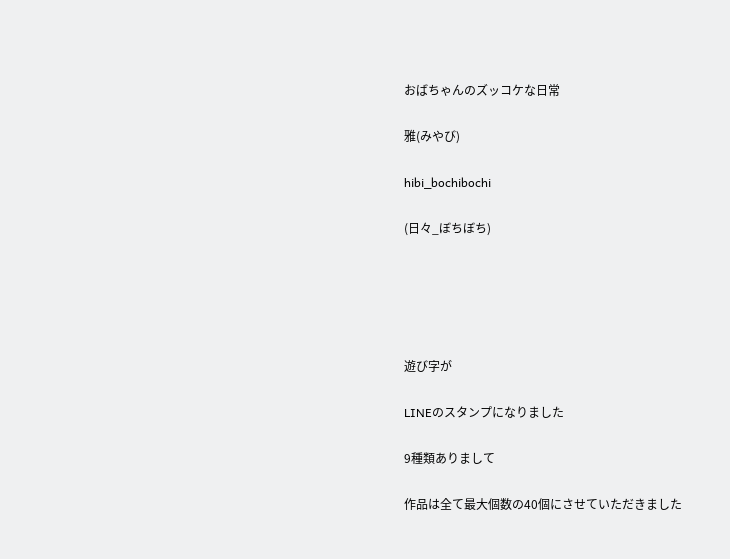おばちゃんのズッコケな日常

雅(みやび)

hibi_bochibochi

(日々_ぼちぼち)





遊び字が

LINEのスタンプになりました

9種類ありまして

作品は全て最大個数の40個にさせていただきました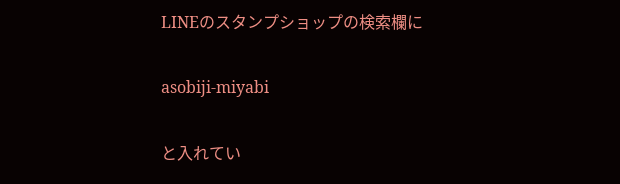LINEのスタンプショップの検索欄に

asobiji-miyabi

と入れてい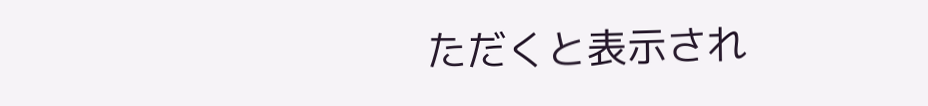ただくと表示され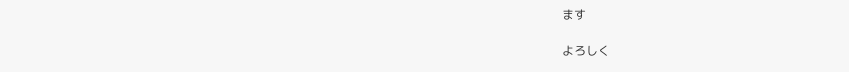ます

よろしく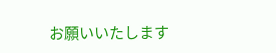お願いいたします